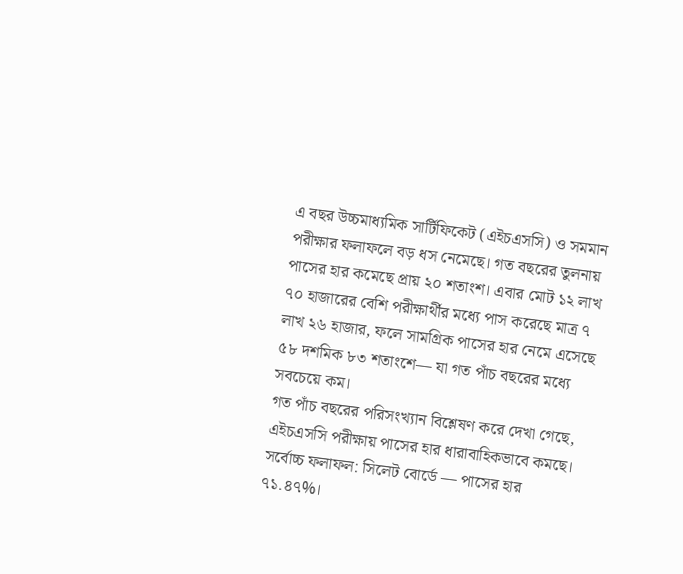এ বছর উচ্চমাধ্যমিক সার্টিফিকেট (এইচএসসি) ও সমমান পরীক্ষার ফলাফলে বড় ধস নেমেছে। গত বছরের তুলনায় পাসের হার কমেছে প্রায় ২০ শতাংশ। এবার মোট ১২ লাখ ৭০ হাজারের বেশি পরীক্ষার্থীর মধ্যে পাস করেছে মাত্র ৭ লাখ ২৬ হাজার, ফলে সামগ্রিক পাসের হার নেমে এসেছে ৫৮ দশমিক ৮৩ শতাংশে— যা গত পাঁচ বছরের মধ্যে সবচেয়ে কম।
গত পাঁচ বছরের পরিসংখ্যান বিশ্লেষণ করে দেখা গেছে, এইচএসসি পরীক্ষায় পাসের হার ধারাবাহিকভাবে কমছে।
সর্বোচ্চ ফলাফল: সিলেট বোর্ডে — পাসের হার ৭১.৪৭%।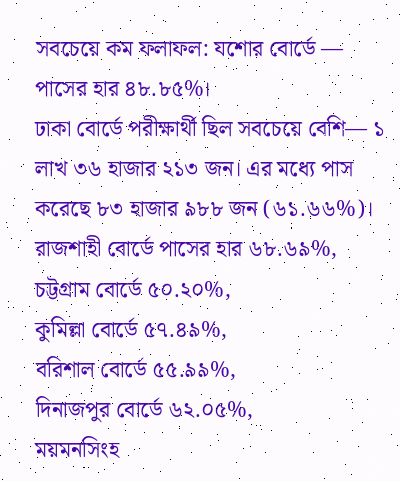সবচেয়ে কম ফলাফল: যশোর বোর্ডে — পাসের হার ৪৮.৮৫%।
ঢাকা বোর্ডে পরীক্ষার্থী ছিল সবচেয়ে বেশি— ১ লাখ ৩৬ হাজার ২১৩ জন। এর মধ্যে পাস করেছে ৮৩ হাজার ৯৮৮ জন (৬১.৬৬%)।
রাজশাহী বোর্ডে পাসের হার ৬৮.৬৯%,
চট্টগ্রাম বোর্ডে ৫০.২০%,
কুমিল্লা বোর্ডে ৫৭.৪৯%,
বরিশাল বোর্ডে ৫৫.৯৯%,
দিনাজপুর বোর্ডে ৬২.০৫%,
ময়মনসিংহ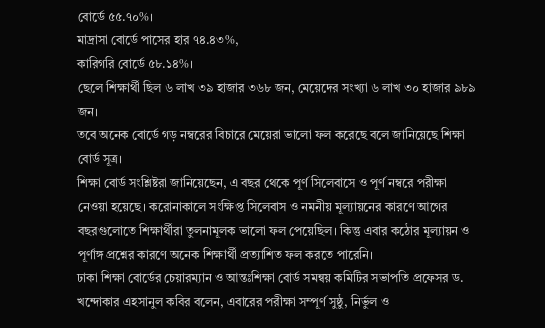বোর্ডে ৫৫.৭০%।
মাদ্রাসা বোর্ডে পাসের হার ৭৪.৪৩%,
কারিগরি বোর্ডে ৫৮.১৪%।
ছেলে শিক্ষার্থী ছিল ৬ লাখ ৩৯ হাজার ৩৬৮ জন, মেয়েদের সংখ্যা ৬ লাখ ৩০ হাজার ৯৮৯ জন।
তবে অনেক বোর্ডে গড় নম্বরের বিচারে মেয়েরা ভালো ফল করেছে বলে জানিয়েছে শিক্ষা বোর্ড সূত্র।
শিক্ষা বোর্ড সংশ্লিষ্টরা জানিয়েছেন, এ বছর থেকে পূর্ণ সিলেবাসে ও পূর্ণ নম্বরে পরীক্ষা নেওয়া হয়েছে। করোনাকালে সংক্ষিপ্ত সিলেবাস ও নমনীয় মূল্যায়নের কারণে আগের বছরগুলোতে শিক্ষার্থীরা তুলনামূলক ভালো ফল পেয়েছিল। কিন্তু এবার কঠোর মূল্যায়ন ও পূর্ণাঙ্গ প্রশ্নের কারণে অনেক শিক্ষার্থী প্রত্যাশিত ফল করতে পারেনি।
ঢাকা শিক্ষা বোর্ডের চেয়ারম্যান ও আন্তঃশিক্ষা বোর্ড সমন্বয় কমিটির সভাপতি প্রফেসর ড. খন্দোকার এহসানুল কবির বলেন, এবারের পরীক্ষা সম্পূর্ণ সুষ্ঠু, নির্ভুল ও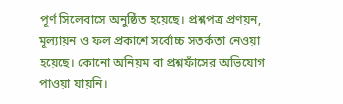পূর্ণ সিলেবাসে অনুষ্ঠিত হয়েছে। প্রশ্নপত্র প্রণয়ন, মূল্যায়ন ও ফল প্রকাশে সর্বোচ্চ সতর্কতা নেওয়া হয়েছে। কোনো অনিয়ম বা প্রশ্নফাঁসের অভিযোগ পাওয়া যায়নি।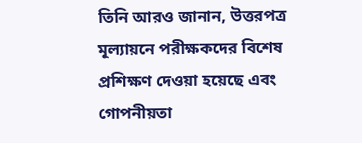তিনি আরও জানান, উত্তরপত্র মূল্যায়নে পরীক্ষকদের বিশেষ প্রশিক্ষণ দেওয়া হয়েছে এবং গোপনীয়তা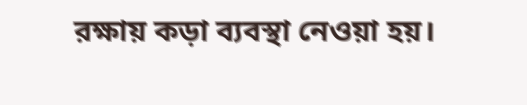রক্ষায় কড়া ব্যবস্থা নেওয়া হয়।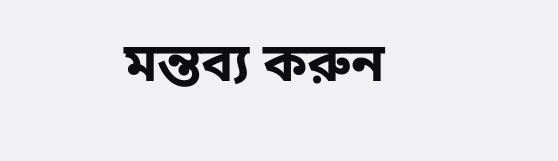মন্তব্য করুন